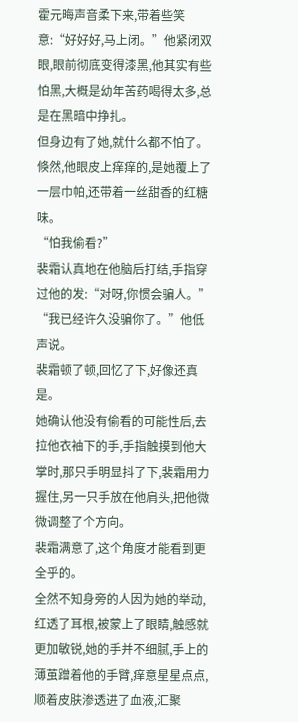霍元晦声音柔下来,带着些笑意:“好好好,马上闭。”他紧闭双眼,眼前彻底变得漆黑,他其实有些怕黑,大概是幼年苦药喝得太多,总是在黑暗中挣扎。
但身边有了她,就什么都不怕了。
倏然,他眼皮上痒痒的,是她覆上了一层巾帕,还带着一丝甜香的红糖味。
“怕我偷看?”
裴霜认真地在他脑后打结,手指穿过他的发:“对呀,你惯会骗人。”
“我已经许久没骗你了。”他低声说。
裴霜顿了顿,回忆了下,好像还真是。
她确认他没有偷看的可能性后,去拉他衣袖下的手,手指触摸到他大掌时,那只手明显抖了下,裴霜用力握住,另一只手放在他肩头,把他微微调整了个方向。
裴霜满意了,这个角度才能看到更全乎的。
全然不知身旁的人因为她的举动,红透了耳根,被蒙上了眼睛,触感就更加敏锐,她的手并不细腻,手上的薄茧蹭着他的手臂,痒意星星点点,顺着皮肤渗透进了血液,汇聚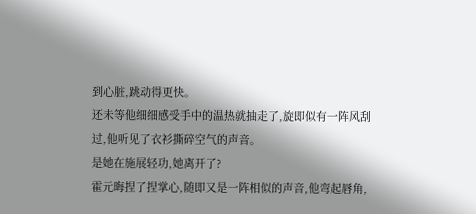到心脏,跳动得更快。
还未等他细细感受手中的温热就抽走了,旋即似有一阵风刮过,他听见了衣衫撕碎空气的声音。
是她在施展轻功,她离开了?
霍元晦捏了捏掌心,随即又是一阵相似的声音,他弯起唇角,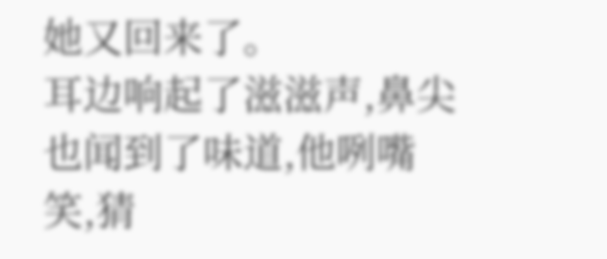她又回来了。
耳边响起了滋滋声,鼻尖也闻到了味道,他咧嘴笑,猜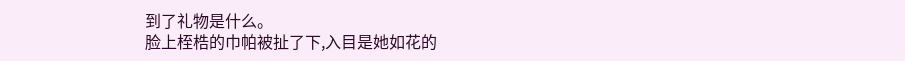到了礼物是什么。
脸上桎梏的巾帕被扯了下,入目是她如花的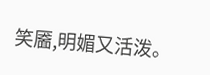笑靥,明媚又活泼。